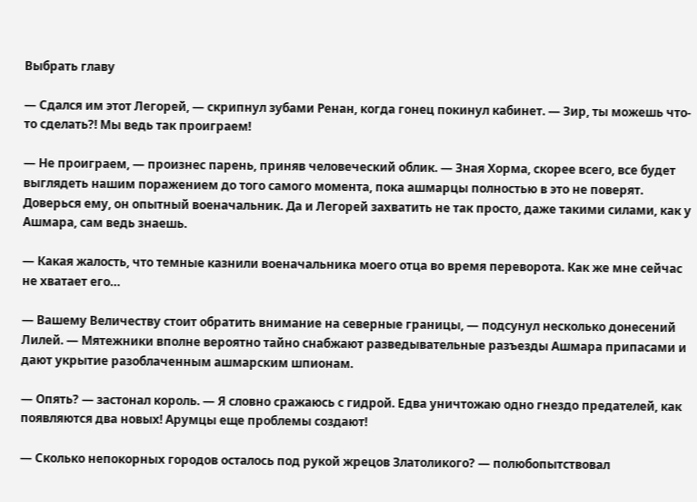Выбрать главу

— Сдался им этот Легорей, — скрипнул зубами Ренан, когда гонец покинул кабинет. — Зир, ты можешь что-то сделать?! Мы ведь так проиграем!

— Не проиграем, — произнес парень, приняв человеческий облик. — Зная Хорма, скорее всего, все будет выглядеть нашим поражением до того самого момента, пока ашмарцы полностью в это не поверят. Доверься ему, он опытный военачальник. Да и Легорей захватить не так просто, даже такими силами, как у Ашмара, сам ведь знаешь.

— Какая жалость, что темные казнили военачальника моего отца во время переворота. Как же мне сейчас не хватает его…

— Вашему Величеству стоит обратить внимание на северные границы, — подсунул несколько донесений Лилей. — Мятежники вполне вероятно тайно снабжают разведывательные разъезды Ашмара припасами и дают укрытие разоблаченным ашмарским шпионам.

— Опять? — застонал король. — Я словно сражаюсь с гидрой. Едва уничтожаю одно гнездо предателей, как появляются два новых! Арумцы еще проблемы создают!

— Сколько непокорных городов осталось под рукой жрецов Златоликого? — полюбопытствовал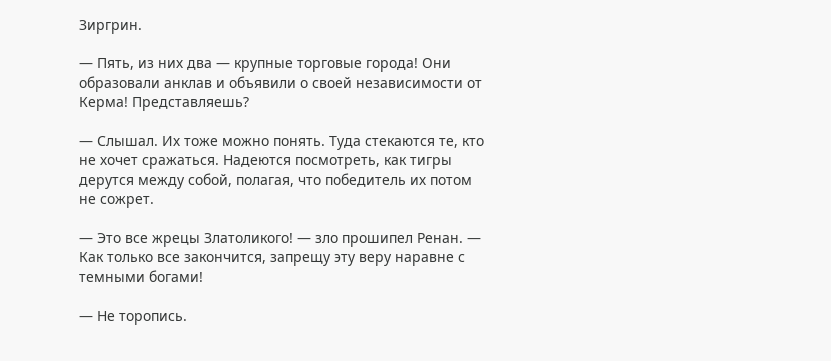Зиргрин.

— Пять, из них два — крупные торговые города! Они образовали анклав и объявили о своей независимости от Керма! Представляешь?

— Слышал. Их тоже можно понять. Туда стекаются те, кто не хочет сражаться. Надеются посмотреть, как тигры дерутся между собой, полагая, что победитель их потом не сожрет.

— Это все жрецы Златоликого! — зло прошипел Ренан. — Как только все закончится, запрещу эту веру наравне с темными богами!

— Не торопись.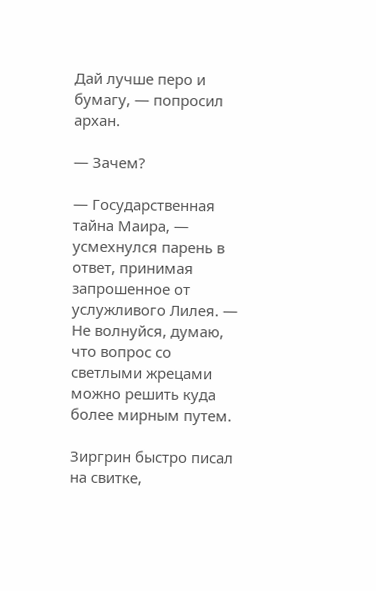Дай лучше перо и бумагу, — попросил архан.

— Зачем?

— Государственная тайна Маира, — усмехнулся парень в ответ, принимая запрошенное от услужливого Лилея. — Не волнуйся, думаю, что вопрос со светлыми жрецами можно решить куда более мирным путем.

Зиргрин быстро писал на свитке,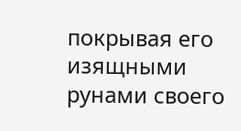покрывая его изящными рунами своего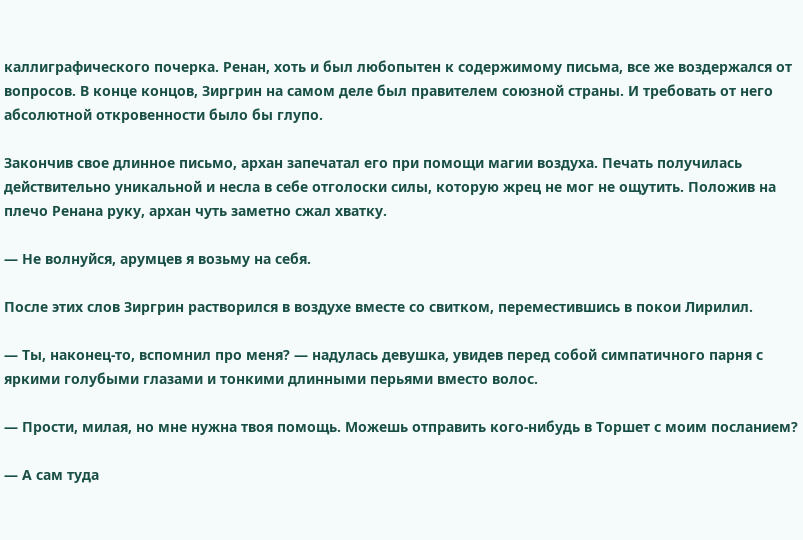каллиграфического почерка. Ренан, хоть и был любопытен к содержимому письма, все же воздержался от вопросов. В конце концов, Зиргрин на самом деле был правителем союзной страны. И требовать от него абсолютной откровенности было бы глупо.

Закончив свое длинное письмо, архан запечатал его при помощи магии воздуха. Печать получилась действительно уникальной и несла в себе отголоски силы, которую жрец не мог не ощутить. Положив на плечо Ренана руку, архан чуть заметно сжал хватку.

— Не волнуйся, арумцев я возьму на себя.

После этих слов Зиргрин растворился в воздухе вместе со свитком, переместившись в покои Лирилил.

— Ты, наконец-то, вспомнил про меня? — надулась девушка, увидев перед собой симпатичного парня с яркими голубыми глазами и тонкими длинными перьями вместо волос.

— Прости, милая, но мне нужна твоя помощь. Можешь отправить кого-нибудь в Торшет с моим посланием?

— А сам туда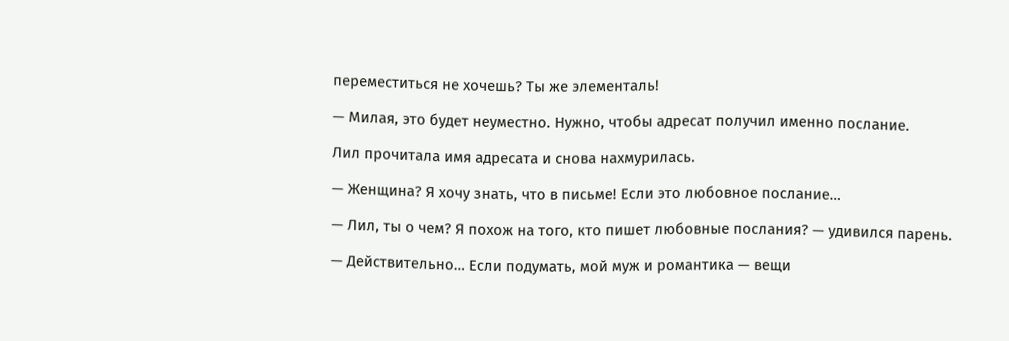переместиться не хочешь? Ты же элементаль!

— Милая, это будет неуместно. Нужно, чтобы адресат получил именно послание.

Лил прочитала имя адресата и снова нахмурилась.

— Женщина? Я хочу знать, что в письме! Если это любовное послание…

— Лил, ты о чем? Я похож на того, кто пишет любовные послания? — удивился парень.

— Действительно… Если подумать, мой муж и романтика — вещи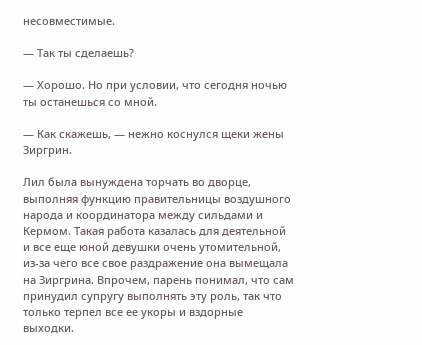несовместимые.

— Так ты сделаешь?

— Хорошо. Но при условии, что сегодня ночью ты останешься со мной.

— Как скажешь, — нежно коснулся щеки жены Зиргрин.

Лил была вынуждена торчать во дворце, выполняя функцию правительницы воздушного народа и координатора между сильдами и Кермом. Такая работа казалась для деятельной и все еще юной девушки очень утомительной, из-за чего все свое раздражение она вымещала на Зиргрина. Впрочем, парень понимал, что сам принудил супругу выполнять эту роль, так что только терпел все ее укоры и вздорные выходки.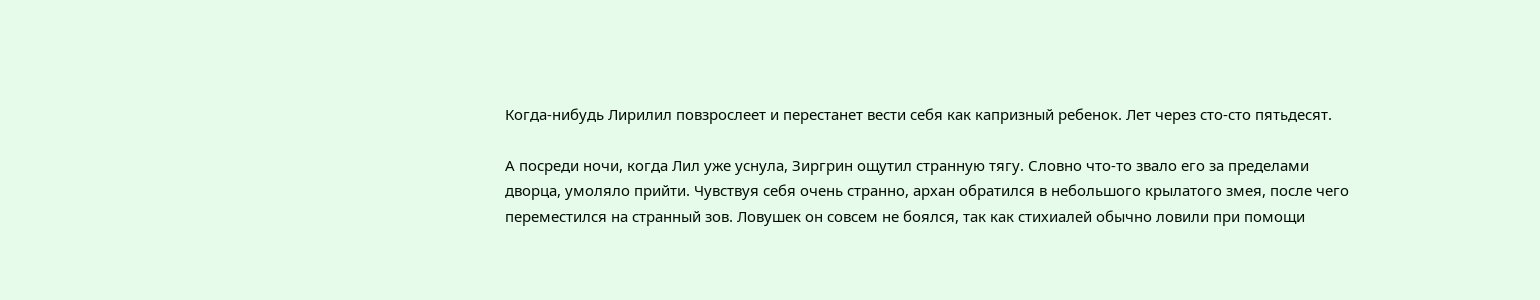Когда-нибудь Лирилил повзрослеет и перестанет вести себя как капризный ребенок. Лет через сто-сто пятьдесят.

А посреди ночи, когда Лил уже уснула, Зиргрин ощутил странную тягу. Словно что-то звало его за пределами дворца, умоляло прийти. Чувствуя себя очень странно, архан обратился в небольшого крылатого змея, после чего переместился на странный зов. Ловушек он совсем не боялся, так как стихиалей обычно ловили при помощи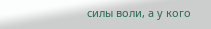силы воли, а у кого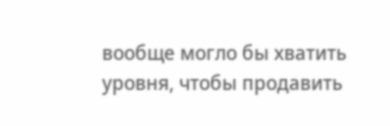вообще могло бы хватить уровня, чтобы продавить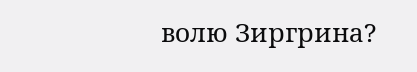волю Зиргрина?